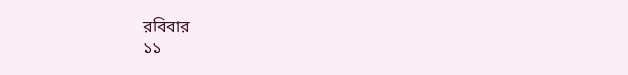রবিবার
১১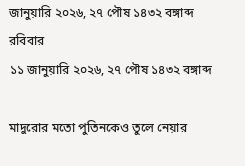জানুয়ারি ২০২৬, ২৭ পৌষ ১৪৩২ বঙ্গাব্দ
রবিবার
১১ জানুয়ারি ২০২৬, ২৭ পৌষ ১৪৩২ বঙ্গাব্দ

মাদুরোর মতো পুতিনকেও তুলে নেয়ার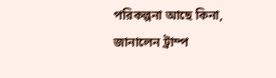পরিকল্পনা আছে কিনা, জানালেন ট্রাম্প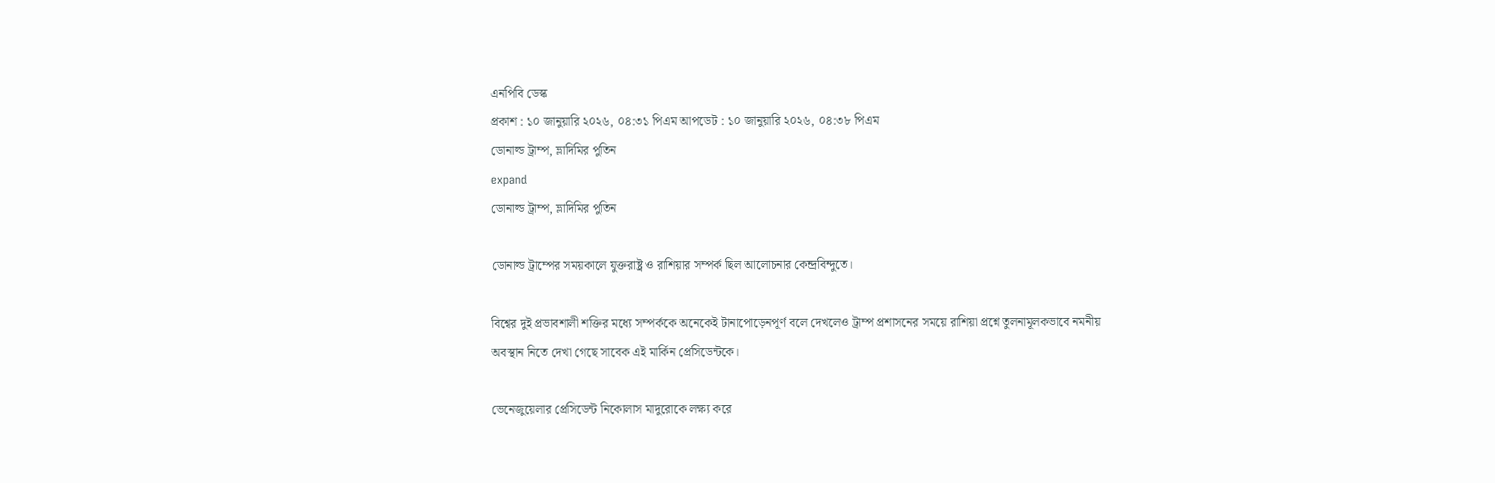এনপিবি ডেস্ক
প্রকাশ : ১০ জানুয়ারি ২০২৬, ০৪:৩১ পিএম আপডেট : ১০ জানুয়ারি ২০২৬, ০৪:৩৮ পিএম
ডোনাল্ড ট্রাম্প, ভ্লাদিমির পুতিন
expand
ডোনাল্ড ট্রাম্প, ভ্লাদিমির পুতিন

ডোনাল্ড ট্রাম্পের সময়কালে যুক্তরাষ্ট্র ও রাশিয়ার সম্পর্ক ছিল আলোচনার কেন্দ্রবিন্দুতে।

বিশ্বের দুই প্রভাবশালী শক্তির মধ্যে সম্পর্ককে অনেকেই টানাপোড়েনপূর্ণ বলে দেখলেও ট্রাম্প প্রশাসনের সময়ে রাশিয়া প্রশ্নে তুলনামূলকভাবে নমনীয় অবস্থান নিতে দেখা গেছে সাবেক এই মার্কিন প্রেসিডেন্টকে।

ভেনেজুয়েলার প্রেসিডেন্ট নিকোলাস মাদুরোকে লক্ষ্য করে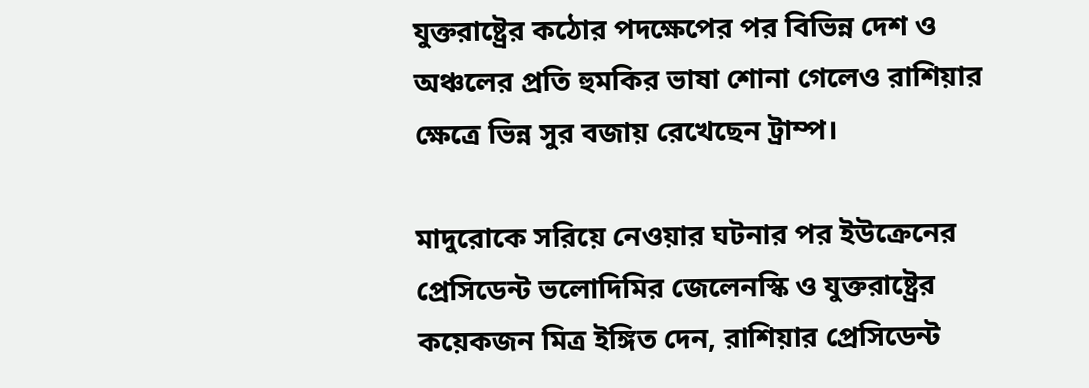যুক্তরাষ্ট্রের কঠোর পদক্ষেপের পর বিভিন্ন দেশ ও অঞ্চলের প্রতি হুমকির ভাষা শোনা গেলেও রাশিয়ার ক্ষেত্রে ভিন্ন সুর বজায় রেখেছেন ট্রাম্প।

মাদুরোকে সরিয়ে নেওয়ার ঘটনার পর ইউক্রেনের প্রেসিডেন্ট ভলোদিমির জেলেনস্কি ও যুক্তরাষ্ট্রের কয়েকজন মিত্র ইঙ্গিত দেন, রাশিয়ার প্রেসিডেন্ট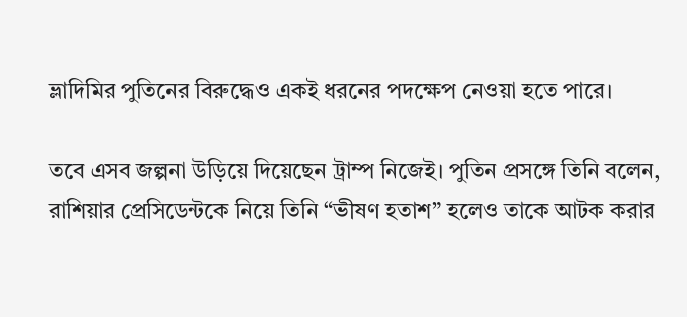ভ্লাদিমির পুতিনের বিরুদ্ধেও একই ধরনের পদক্ষেপ নেওয়া হতে পারে।

তবে এসব জল্পনা উড়িয়ে দিয়েছেন ট্রাম্প নিজেই। পুতিন প্রসঙ্গে তিনি বলেন, রাশিয়ার প্রেসিডেন্টকে নিয়ে তিনি “ভীষণ হতাশ” হলেও তাকে আটক করার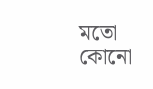মতো কোনো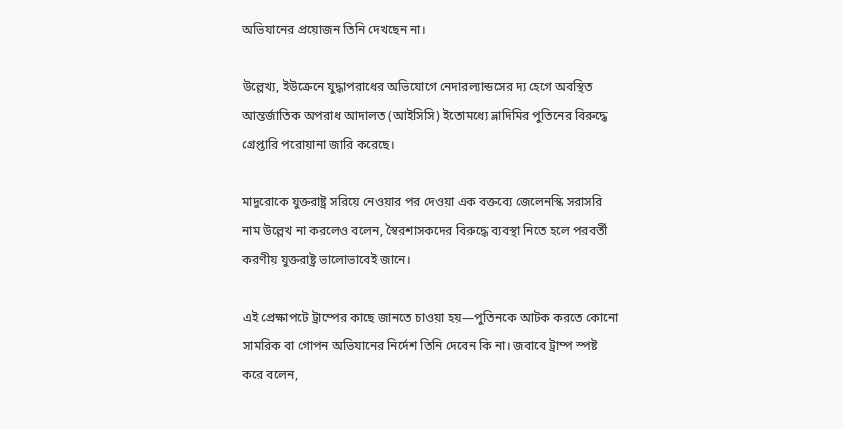অভিযানের প্রয়োজন তিনি দেখছেন না।

উল্লেখ্য, ইউক্রেনে যুদ্ধাপরাধের অভিযোগে নেদারল্যান্ডসের দ্য হেগে অবস্থিত আন্তর্জাতিক অপরাধ আদালত (আইসিসি) ইতোমধ্যে ভ্লাদিমির পুতিনের বিরুদ্ধে গ্রেপ্তারি পরোয়ানা জারি করেছে।

মাদুরোকে যুক্তরাষ্ট্র সরিয়ে নেওয়ার পর দেওয়া এক বক্তব্যে জেলেনস্কি সরাসরি নাম উল্লেখ না করলেও বলেন, স্বৈরশাসকদের বিরুদ্ধে ব্যবস্থা নিতে হলে পরবর্তী করণীয় যুক্তরাষ্ট্র ভালোভাবেই জানে।

এই প্রেক্ষাপটে ট্রাম্পের কাছে জানতে চাওয়া হয়—পুতিনকে আটক করতে কোনো সামরিক বা গোপন অভিযানের নির্দেশ তিনি দেবেন কি না। জবাবে ট্রাম্প স্পষ্ট করে বলেন,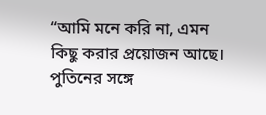“আমি মনে করি না, এমন কিছু করার প্রয়োজন আছে। পুতিনের সঙ্গে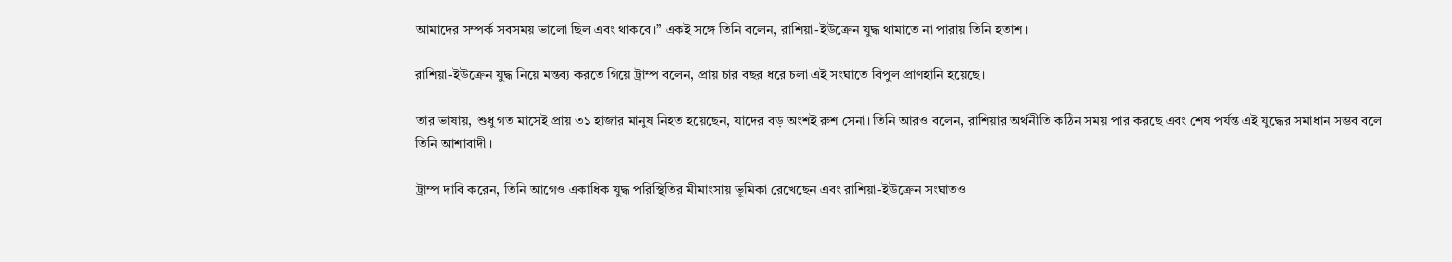আমাদের সম্পর্ক সবসময় ভালো ছিল এবং থাকবে।” একই সঙ্গে তিনি বলেন, রাশিয়া-ইউক্রেন যুদ্ধ থামাতে না পারায় তিনি হতাশ।

রাশিয়া-ইউক্রেন যুদ্ধ নিয়ে মন্তব্য করতে গিয়ে ট্রাম্প বলেন, প্রায় চার বছর ধরে চলা এই সংঘাতে বিপুল প্রাণহানি হয়েছে।

তার ভাষায়, শুধু গত মাসেই প্রায় ৩১ হাজার মানুষ নিহত হয়েছেন, যাদের বড় অংশই রুশ সেনা। তিনি আরও বলেন, রাশিয়ার অর্থনীতি কঠিন সময় পার করছে এবং শেষ পর্যন্ত এই যুদ্ধের সমাধান সম্ভব বলে তিনি আশাবাদী।

ট্রাম্প দাবি করেন, তিনি আগেও একাধিক যুদ্ধ পরিস্থিতির মীমাংসায় ভূমিকা রেখেছেন এবং রাশিয়া-ইউক্রেন সংঘাতও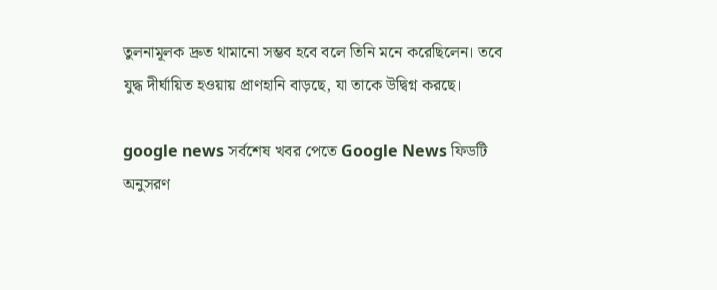তুলনামূলক দ্রুত থামানো সম্ভব হবে বলে তিনি মনে করেছিলেন। তবে যুদ্ধ দীর্ঘায়িত হওয়ায় প্রাণহানি বাড়ছে, যা তাকে উদ্বিগ্ন করছে।

google news সর্বশেষ খবর পেতে Google News ফিডটি অনুসরণ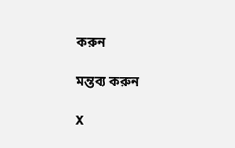করুন

মন্তব্য করুন

X